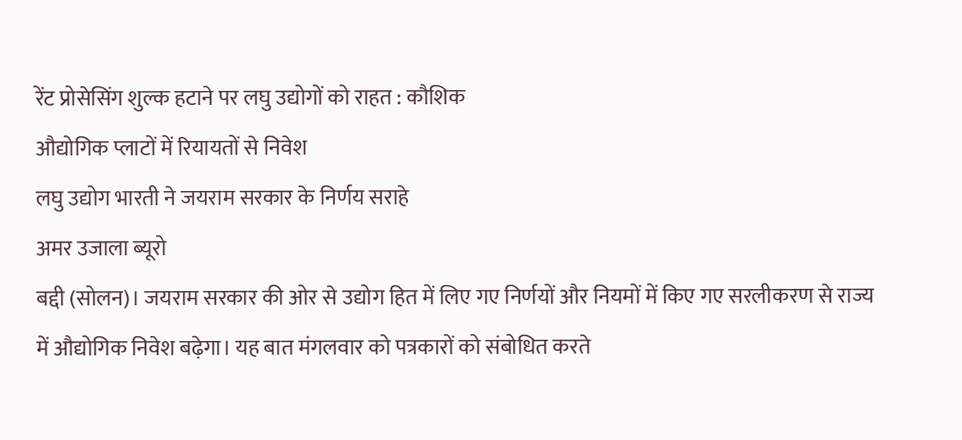रेंट प्रोसेसिंग शुल्क हटाने पर लघु उद्योगों को राहत : कौशिक
औद्योगिक प्लाटों में रियायतों से निवेश
लघु उद्योग भारती ने जयराम सरकार के निर्णय सराहे
अमर उजाला ब्यूरो
बद्दी (सोलन)। जयराम सरकार की ओर से उद्योग हित में लिए गए निर्णयों और नियमों में किए गए सरलीकरण से राज्य में औद्योगिक निवेश बढ़ेगा। यह बात मंगलवार को पत्रकारों को संबोधित करते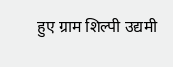हुए ग्राम शिल्पी उद्यमी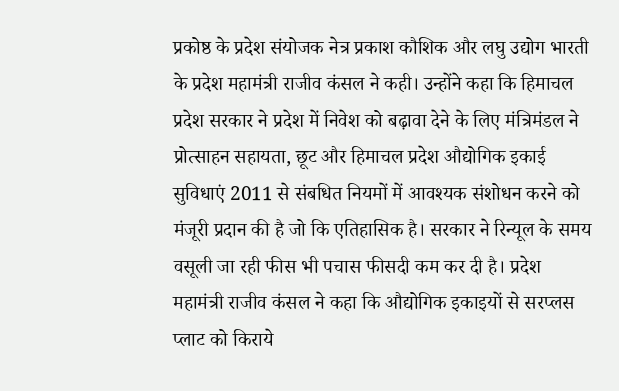प्रकोष्ठ के प्रदेश संयोजक नेत्र प्रकाश कौशिक और लघु उद्योग भारती के प्रदेश महामंत्री राजीव कंसल ने कही। उन्होंने कहा कि हिमाचल प्रदेश सरकार ने प्रदेश में निवेश को बढ़ावा देने के लिए मंत्रिमंडल ने प्रोत्साहन सहायता, छूट और हिमाचल प्रदेश औद्योगिक इकाई सुविधाएं 2011 से संबधित नियमों में आवश्यक संशोधन करने को मंजूरी प्रदान की है जो कि एतिहासिक है। सरकार ने रिन्यूल के समय वसूली जा रही फीस भी पचास फीसदी कम कर दी है। प्रदेश महामंत्री राजीव कंसल ने कहा कि औद्योगिक इकाइयों से सरप्लस प्लाट को किराये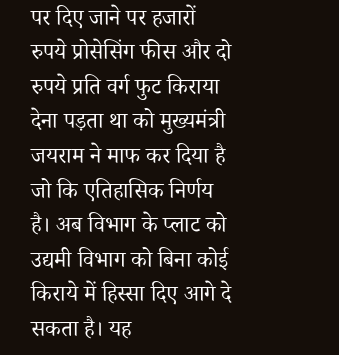पर दिए जाने पर हजारों रुपये प्रोसेसिंग फीस और दो रुपये प्रति वर्ग फुट किराया देना पड़ता था को मुख्यमंत्री जयराम ने माफ कर दिया है जो कि एतिहासिक निर्णय है। अब विभाग के प्लाट को उद्यमी विभाग को बिना कोई किराये में हिस्सा दिए आगे दे सकता है। यह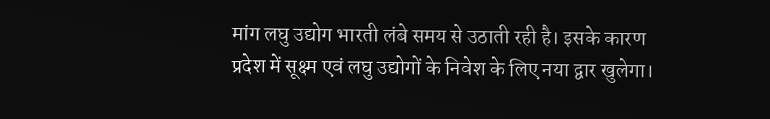मांग लघु उद्योग भारती लंबे समय से उठाती रही है। इसके कारण प्रदेश में सूक्ष्म एवं लघु उद्योगों के निवेश के लिए नया द्वार खुलेगा।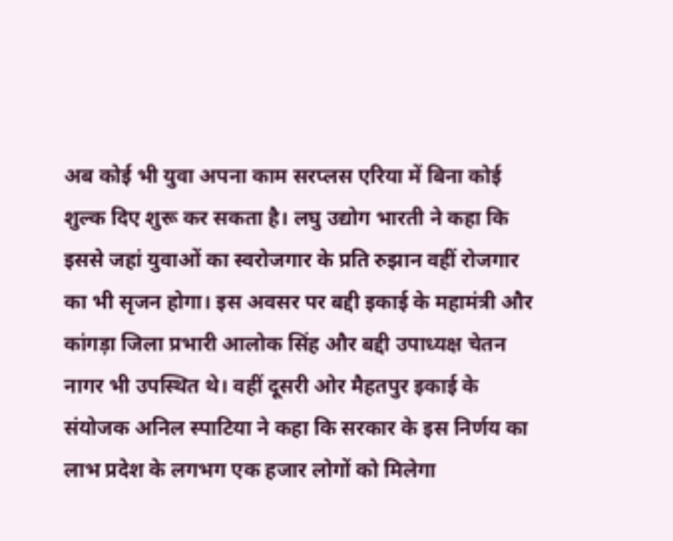अब कोई भी युवा अपना काम सरप्लस एरिया में बिना कोई शुल्क दिए शुरू कर सकता है। लघु उद्योग भारती ने कहा कि इससे जहां युवाओं का स्वरोजगार के प्रति रुझान वहीं रोजगार का भी सृजन होगा। इस अवसर पर बद्दी इकाई के महामंत्री और कांगड़ा जिला प्रभारी आलोक सिंह और बद्दी उपाध्यक्ष चेतन नागर भी उपस्थित थे। वहीं दूसरी ओर मैहतपुर इकाई के संयोजक अनिल स्पाटिया ने कहा कि सरकार के इस निर्णय का लाभ प्रदेश के लगभग एक हजार लोगों को मिलेगा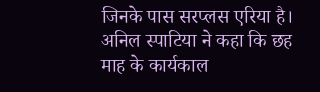जिनके पास सरप्लस एरिया है। अनिल स्पाटिया ने कहा कि छह माह के कार्यकाल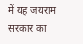में यह जयराम सरकार का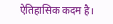ऐतिहासिक कदम है।